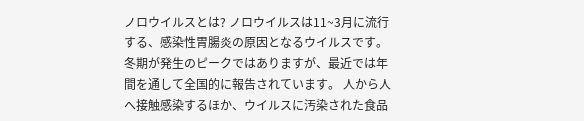ノロウイルスとは? ノロウイルスは11~3月に流行する、感染性胃腸炎の原因となるウイルスです。 冬期が発生のピークではありますが、最近では年間を通して全国的に報告されています。 人から人へ接触感染するほか、ウイルスに汚染された食品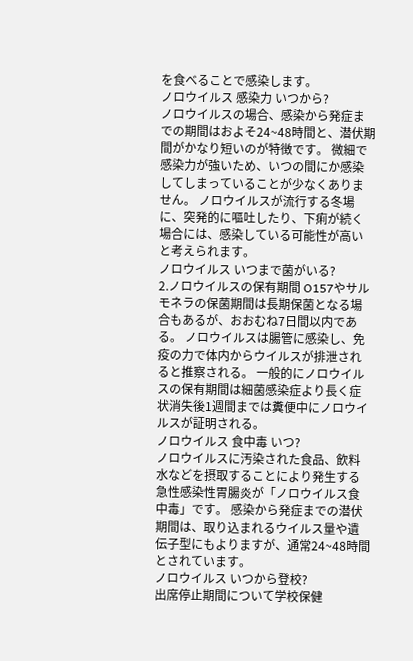を食べることで感染します。
ノロウイルス 感染力 いつから?
ノロウイルスの場合、感染から発症までの期間はおよそ24~48時間と、潜伏期間がかなり短いのが特徴です。 微細で感染力が強いため、いつの間にか感染してしまっていることが少なくありません。 ノロウイルスが流行する冬場に、突発的に嘔吐したり、下痢が続く場合には、感染している可能性が高いと考えられます。
ノロウイルス いつまで菌がいる?
2.ノロウイルスの保有期間 O157やサルモネラの保菌期間は長期保菌となる場合もあるが、おおむね7日間以内である。 ノロウイルスは腸管に感染し、免疫の力で体内からウイルスが排泄されると推察される。 一般的にノロウイルスの保有期間は細菌感染症より長く症状消失後1週間までは糞便中にノロウイルスが証明される。
ノロウイルス 食中毒 いつ?
ノロウイルスに汚染された食品、飲料水などを摂取することにより発生する急性感染性胃腸炎が「ノロウイルス食中毒」です。 感染から発症までの潜伏期間は、取り込まれるウイルス量や遺伝子型にもよりますが、通常24~48時間とされています。
ノロウイルス いつから登校?
出席停止期間について学校保健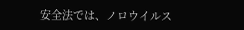安全法では、ノロウイルス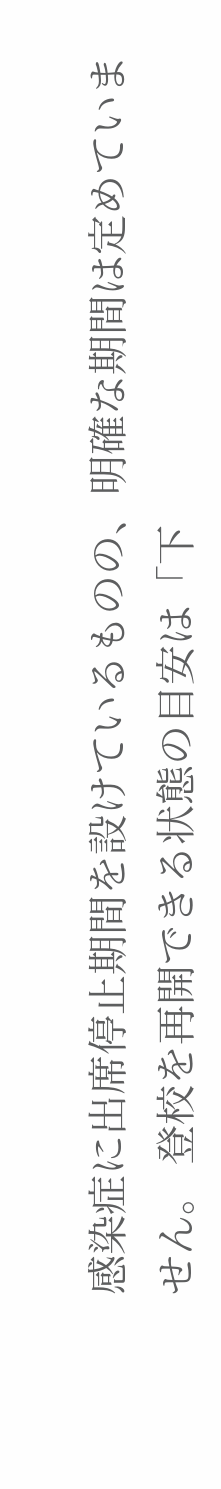感染症に出席停止期間を設けているものの、明確な期間は定めていません。 登校を再開できる状態の目安は「下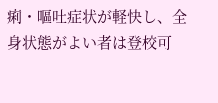痢・嘔吐症状が軽快し、全身状態がよい者は登校可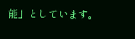能」としています。